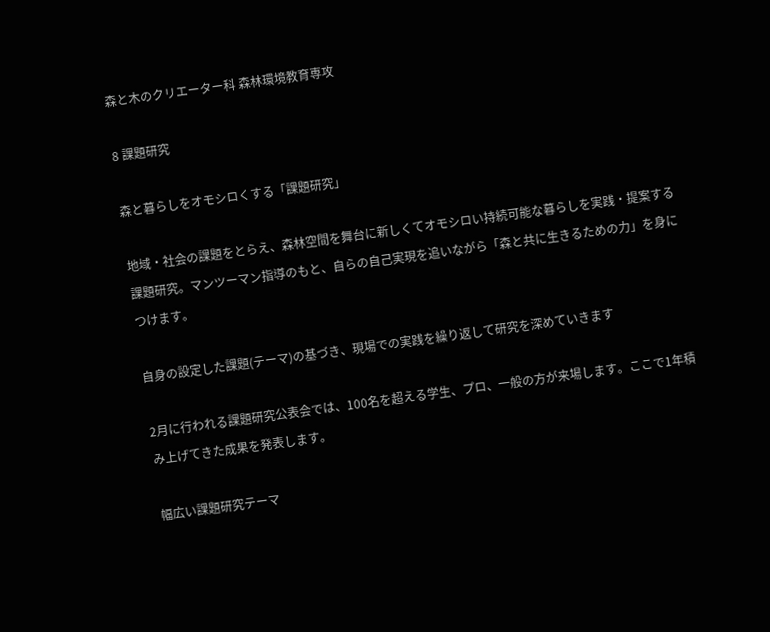森と木のクリエーター科 森林環境教育専攻

8 課題研究

森と暮らしをオモシロくする「課題研究」

地域・社会の課題をとらえ、森林空間を舞台に新しくてオモシロい持続可能な暮らしを実践・提案する課題研究。マンツーマン指導のもと、自らの自己実現を追いながら「森と共に生きるための力」を身につけます。

自身の設定した課題(テーマ)の基づき、現場での実践を繰り返して研究を深めていきます

2月に行われる課題研究公表会では、100名を超える学生、プロ、一般の方が来場します。ここで1年積み上げてきた成果を発表します。

幅広い課題研究テーマ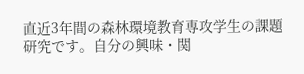直近3年間の森林環境教育専攻学生の課題研究です。自分の興味・関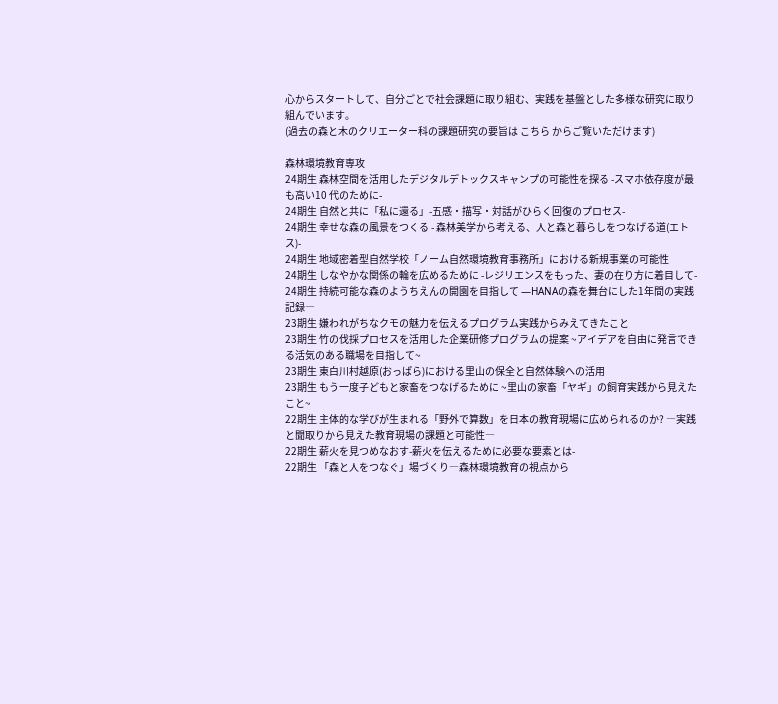心からスタートして、自分ごとで社会課題に取り組む、実践を基盤とした多様な研究に取り組んでいます。
(過去の森と木のクリエーター科の課題研究の要旨は こちら からご覧いただけます)

森林環境教育専攻
24期生 森林空間を活用したデジタルデトックスキャンプの可能性を探る -スマホ依存度が最も高い10 代のために-
24期生 自然と共に「私に還る」-五感・描写・対話がひらく回復のプロセス-
24期生 幸せな森の風景をつくる - 森林美学から考える、人と森と暮らしをつなげる道(エトス)-
24期生 地域密着型自然学校「ノーム自然環境教育事務所」における新規事業の可能性
24期生 しなやかな関係の輪を広めるために -レジリエンスをもった、妻の在り方に着目して-
24期生 持続可能な森のようちえんの開園を目指して ―HANAの森を舞台にした1年間の実践記録―
23期生 嫌われがちなクモの魅力を伝えるプログラム実践からみえてきたこと
23期生 竹の伐採プロセスを活用した企業研修プログラムの提案 ~アイデアを自由に発言できる活気のある職場を目指して~
23期生 東白川村越原(おっぱら)における里山の保全と自然体験への活用
23期生 もう一度子どもと家畜をつなげるために ~里山の家畜「ヤギ」の飼育実践から見えたこと~
22期生 主体的な学びが生まれる「野外で算数」を日本の教育現場に広められるのか? ―実践と聞取りから見えた教育現場の課題と可能性―
22期生 薪火を見つめなおす-薪火を伝えるために必要な要素とは-
22期生 「森と人をつなぐ」場づくり―森林環境教育の視点から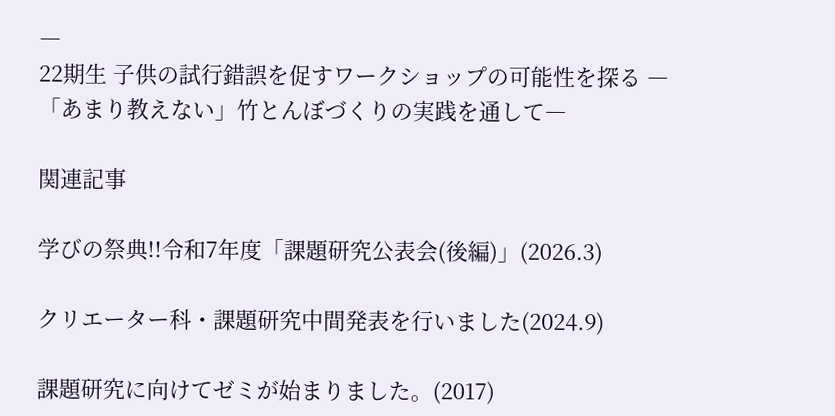―
22期生 子供の試行錯誤を促すワークショップの可能性を探る ―「あまり教えない」竹とんぼづくりの実践を通して―

関連記事

学びの祭典!!令和7年度「課題研究公表会(後編)」(2026.3)

クリエーター科・課題研究中間発表を行いました(2024.9)

課題研究に向けてゼミが始まりました。(2017)